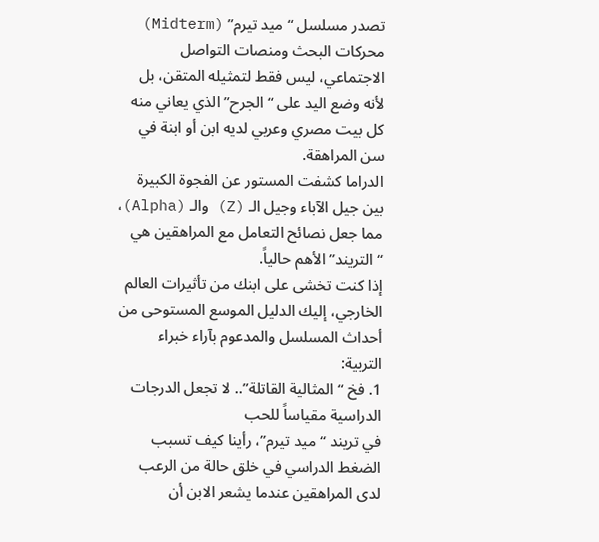تصدر مسلسل “ميد تيرم” (Midterm) محركات البحث ومنصات التواصل الاجتماعي، ليس فقط لتمثيله المتقن، بل لأنه وضع اليد على “الجرح” الذي يعاني منه كل بيت مصري وعربي لديه ابن أو ابنة في سن المراهقة.
الدراما كشفت المستور عن الفجوة الكبيرة بين جيل الآباء وجيل الـ (Z) والـ (Alpha)، مما جعل نصائح التعامل مع المراهقين هي “التريند” الأهم حالياً.
إذا كنت تخشى على ابنك من تأثيرات العالم الخارجي، إليك الدليل الموسع المستوحى من أحداث المسلسل والمدعوم بآراء خبراء التربية:
1. فخ “المثالية القاتلة”.. لا تجعل الدرجات الدراسية مقياساً للحب
في تريند “ميد تيرم”، رأينا كيف تسبب الضغط الدراسي في خلق حالة من الرعب لدى المراهقين عندما يشعر الابن أن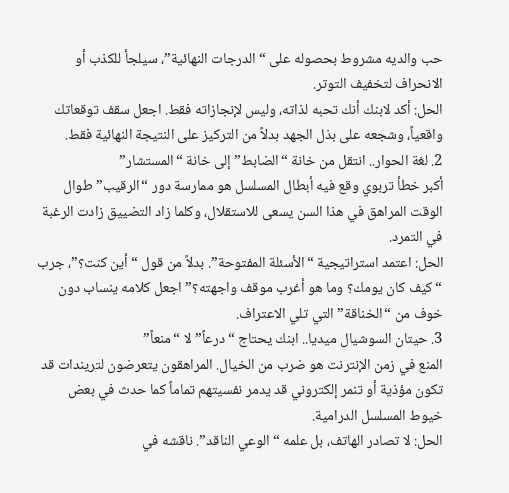حب والديه مشروط بحصوله على “الدرجات النهائية”، سيلجأ للكذب أو الانحراف لتخفيف التوتر.
الحل: أكد لابنك أنك تحبه لذاته، وليس لإنجازاته فقط. اجعل سقف توقعاتك واقعياً، وشجعه على بذل الجهد بدلاً من التركيز على النتيجة النهائية فقط.
2. لغة الحوار.. انتقل من خانة “الضابط” إلى خانة “المستشار”
أكبر خطأ تربوي وقع فيه أبطال المسلسل هو ممارسة دور “الرقيب” طوال الوقت المراهق في هذا السن يسعى للاستقلال، وكلما زاد التضييق زادت الرغبة في التمرد.
الحل: اعتمد استراتيجية “الأسئلة المفتوحة”. بدلاً من قول “أين كنت؟”، جرب “كيف كان يومك؟ وما هو أغرب موقف واجهته؟” اجعل كلامه ينساب دون خوف من “الخناقة” التي تلي الاعتراف.
3. حيتان السوشيال ميديا.. ابنك يحتاج “درعاً” لا “منعاً”
المنع في زمن الإنترنت هو ضرب من الخيال. المراهقون يتعرضون لتريندات قد تكون مؤذية أو تنمر إلكتروني قد يدمر نفسيتهم تماماً كما حدث في بعض خيوط المسلسل الدرامية.
الحل: لا تصادر الهاتف، بل علمه “الوعي الناقد”. ناقشه في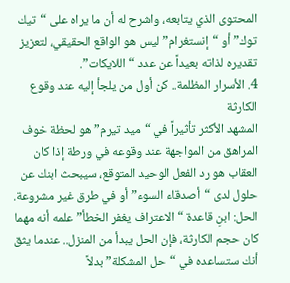المحتوى الذي يتابعه، واشرح له أن ما يراه على “تيك توك” أو “إنستغرام” ليس هو الواقع الحقيقي، لتعزيز تقديره لذاته بعيداً عن عدد “اللايكات”.
4. الأسرار المظلمة.. كن أول من يلجأ إليه عند وقوع الكارثة
المشهد الأكثر تأثيراً في “ميد تيرم” هو لحظة خوف المراهق من المواجهة عند وقوعه في ورطة إذا كان العقاب هو رد الفعل الوحيد المتوقع، سيبحث ابنك عن حلول لدى “أصدقاء السوء” أو في طرق غير مشروعة.
الحل: ابنِ قاعدة “الاعتراف يغفر الخطأ” علمه أنه مهما كان حجم الكارثة، فإن الحل يبدأ من المنزل.. عندما يثق أنك ستساعده في “حل المشكلة” بدلاً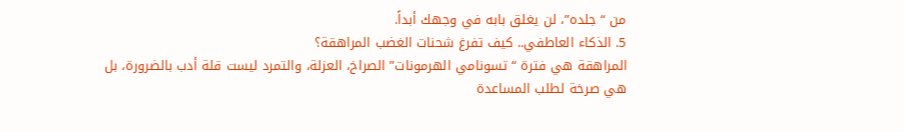من “جلده”، لن يغلق بابه في وجهك أبداً.
5. الذكاء العاطفي.. كيف تفرغ شحنات الغضب المراهقة؟
المراهقة هي فترة “تسونامي الهرمونات” الصراخ، العزلة، والتمرد ليست قلة أدب بالضرورة، بل هي صرخة لطلب المساعدة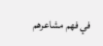في فهم مشاعرهم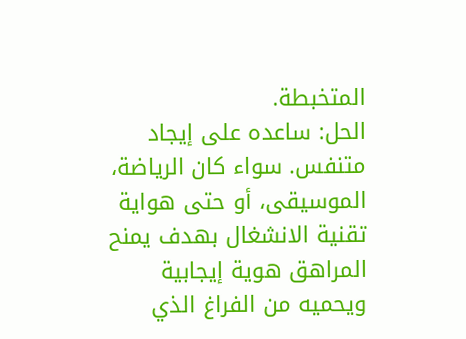المتخبطة.
الحل: ساعده على إيجاد متنفس. سواء كان الرياضة، الموسيقى، أو حتى هواية تقنية الانشغال بهدف يمنح المراهق هوية إيجابية ويحميه من الفراغ الذي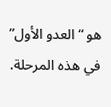هو “العدو الأول” في هذه المرحلة.